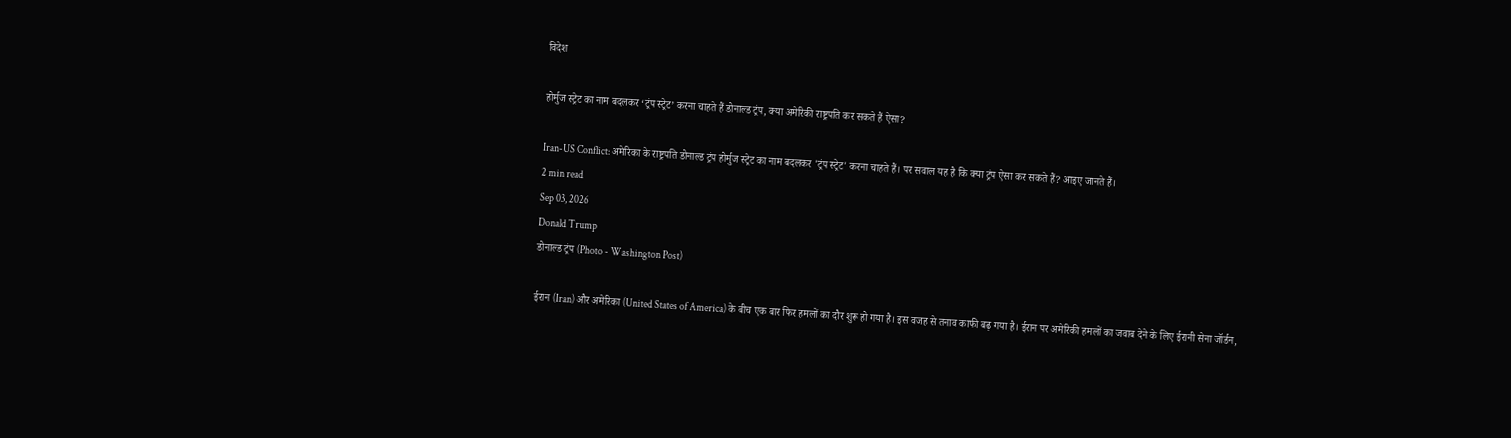विदेश

होर्मुज स्ट्रेट का नाम बदलकर ‘ट्रंप स्ट्रेट’ करना चाहते हैं डोनाल्ड ट्रंप, क्या अमेरिकी राष्ट्रपति कर सकते हैं ऐसा?

Iran-US Conflict: अमेरिका के राष्ट्रपति डोनाल्ड ट्रंप होर्मुज स्ट्रेट का नाम बदलकर 'ट्रंप स्ट्रेट' करना चाहते हैं। पर सवाल यह है कि क्या ट्रंप ऐसा कर सकते हैं? आइए जानते हैं।
2 min read
Sep 03, 2026
Donald Trump
डोनाल्ड ट्रंप (Photo - Washington Post)

ईरान (Iran) और अमेरिका (United States of America) के बीच एक बार फिर हमलों का दौर शुरू हो गया है। इस वजह से तनाव काफी बढ़ गया है। ईरान पर अमेरिकी हमलों का जवाब देने के लिए ईरानी सेना जॉर्डन,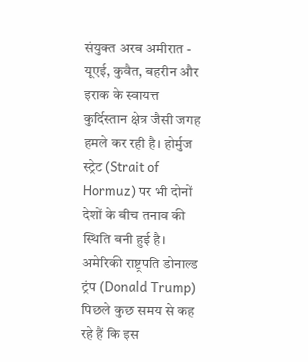संयुक्त अरब अमीरात - यूएई, कुवैत, बहरीन और इराक के स्वायत्त कुर्दिस्तान क्षेत्र जैसी जगह हमले कर रही है। होर्मुज स्ट्रेट (Strait of Hormuz) पर भी दोनों देशों के बीच तनाव की स्थिति बनी हुई है। अमेरिकी राष्ट्रपति डोनाल्ड ट्रंप (Donald Trump) पिछले कुछ समय से कह रहे हैं कि इस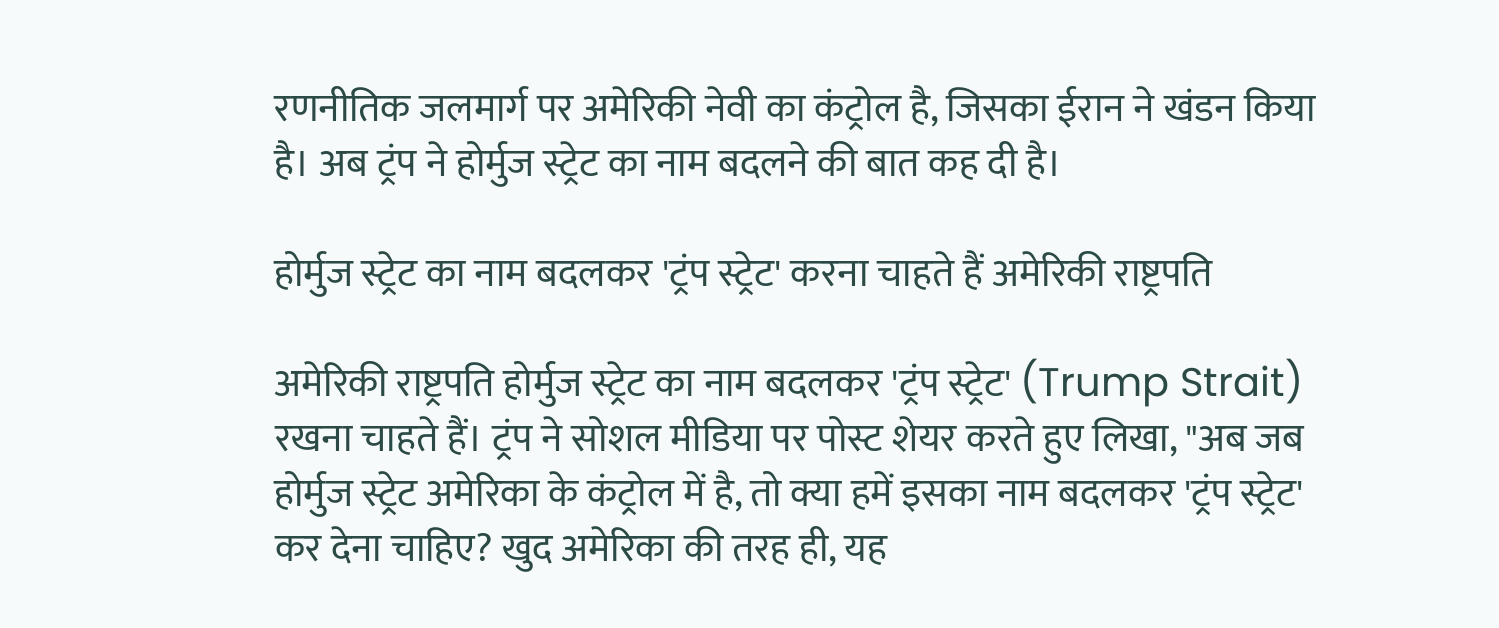रणनीतिक जलमार्ग पर अमेरिकी नेवी का कंट्रोल है, जिसका ईरान ने खंडन किया है। अब ट्रंप ने होर्मुज स्ट्रेट का नाम बदलने की बात कह दी है।

होर्मुज स्ट्रेट का नाम बदलकर 'ट्रंप स्ट्रेट' करना चाहते हैं अमेरिकी राष्ट्रपति

अमेरिकी राष्ट्रपति होर्मुज स्ट्रेट का नाम बदलकर 'ट्रंप स्ट्रेट' (Trump Strait) रखना चाहते हैं। ट्रंप ने सोशल मीडिया पर पोस्ट शेयर करते हुए लिखा, "अब जब होर्मुज स्ट्रेट अमेरिका के कंट्रोल में है, तो क्या हमें इसका नाम बदलकर 'ट्रंप स्ट्रेट' कर देना चाहिए? खुद अमेरिका की तरह ही, यह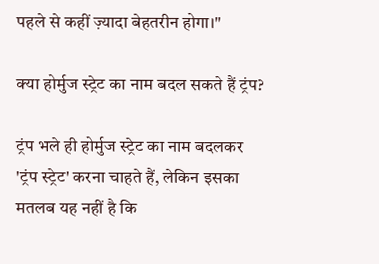पहले से कहीं ज़्यादा बेहतरीन होगा।"

क्या होर्मुज स्ट्रेट का नाम बदल सकते हैं ट्रंप?

ट्रंप भले ही होर्मुज स्ट्रेट का नाम बदलकर 'ट्रंप स्ट्रेट' करना चाहते हैं, लेकिन इसका मतलब यह नहीं है कि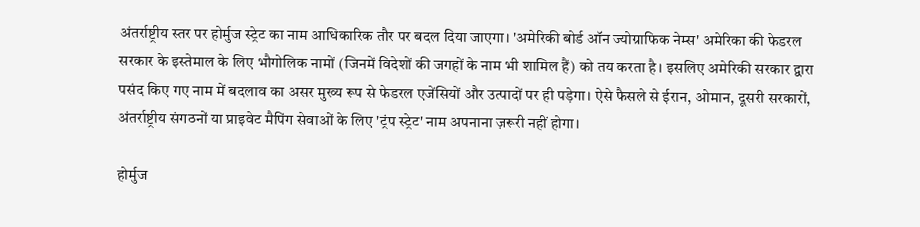अंतर्राष्ट्रीय स्तर पर होर्मुज स्ट्रेट का नाम आधिकारिक तौर पर बदल दिया जाएगा। 'अमेरिकी बोर्ड ऑन ज्योग्राफिक नेम्स' अमेरिका की फेडरल सरकार के इस्तेमाल के लिए भौगोलिक नामों (जिनमें विदेशों की जगहों के नाम भी शामिल हैं) को तय करता है। इसलिए अमेरिकी सरकार द्वारा पसंद किए गए नाम में बदलाव का असर मुख्य रूप से फेडरल एजेंसियों और उत्पादों पर ही पड़ेगा। ऐसे फैसले से ईरान, ओमान, दूसरी सरकारों, अंतर्राष्ट्रीय संगठनों या प्राइवेट मैपिंग सेवाओं के लिए 'ट्रंप स्ट्रेट' नाम अपनाना ज़रूरी नहीं होगा।

होर्मुज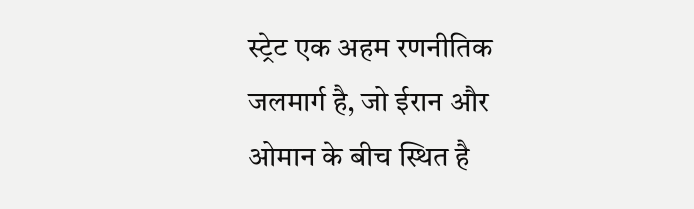स्ट्रेट एक अहम रणनीतिक जलमार्ग है, जो ईरान और ओमान के बीच स्थित है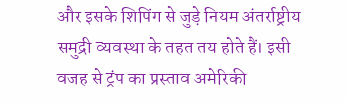और इसके शिपिंग से जुड़े नियम अंतर्राष्ट्रीय समुद्री व्यवस्था के तहत तय होते हैं। इसी वजह से ट्रंप का प्रस्ताव अमेरिकी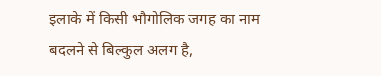इलाके में किसी भौगोलिक जगह का नाम बदलने से बिल्कुल अलग है,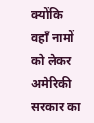क्योंकि वहाँ नामों को लेकर अमेरिकी सरकार का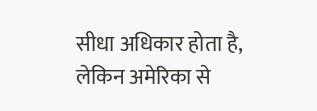सीधा अधिकार होता है, लेकिन अमेरिका से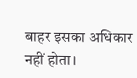बाहर इसका अधिकार नहीं होता।